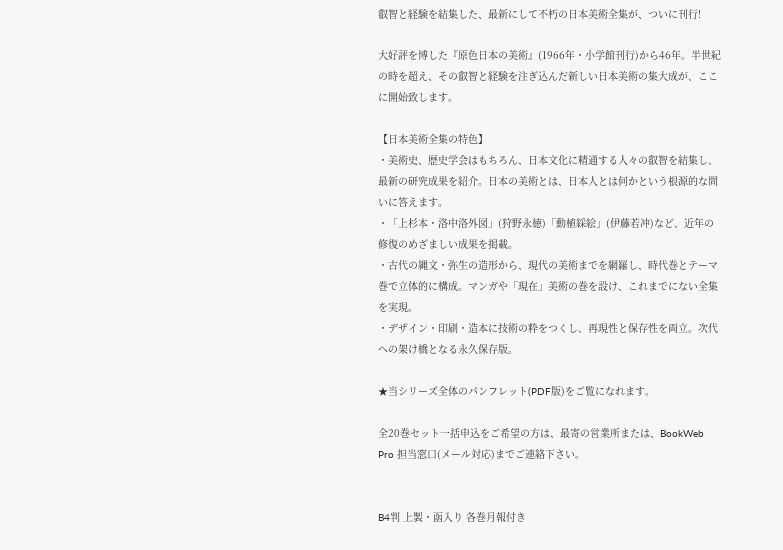叡智と経験を結集した、最新にして不朽の日本美術全集が、ついに刊行!

大好評を博した『原色日本の美術』(1966年・小学館刊行)から46年。半世紀の時を超え、その叡智と経験を注ぎ込んだ新しい日本美術の集大成が、ここに開始致します。

【日本美術全集の特色】
・美術史、歴史学会はもちろん、日本文化に精通する人々の叡智を結集し、最新の研究成果を紹介。日本の美術とは、日本人とは何かという根源的な問いに答えます。
・「上杉本・洛中洛外図」(狩野永徳)「動植綵絵」(伊藤若冲)など、近年の修復のめざましい成果を掲載。
・古代の縄文・弥生の造形から、現代の美術までを網羅し、時代巻とテーマ巻で立体的に構成。マンガや「現在」美術の巻を設け、これまでにない全集を実現。
・デザイン・印刷・造本に技術の粋をつくし、再現性と保存性を両立。次代への架け橋となる永久保存版。

★当シリーズ全体のパンフレット(PDF版)をご覧になれます。

全20巻セット一括申込をご希望の方は、最寄の営業所または、BookWeb Pro 担当窓口(メール対応)までご連絡下さい。


B4判 上製・函入り 各巻月報付き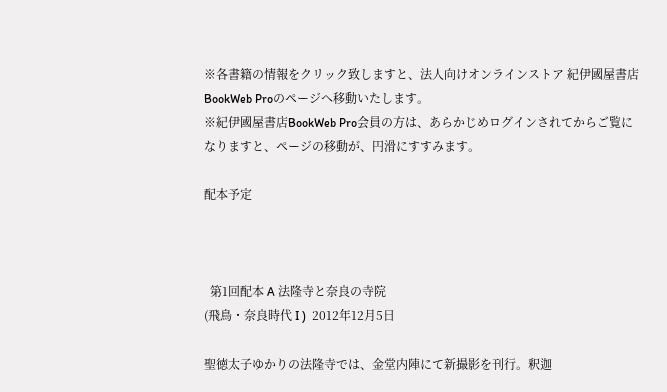※各書籍の情報をクリック致しますと、法人向けオンラインストア 紀伊國屋書店BookWeb Proのページへ移動いたします。
※紀伊國屋書店BookWeb Pro会員の方は、あらかじめログインされてからご覧になりますと、ページの移動が、円滑にすすみます。

配本予定



  第1回配本 A 法隆寺と奈良の寺院
(飛鳥・奈良時代 I )  2012年12月5日

聖徳太子ゆかりの法隆寺では、金堂内陣にて新撮影を刊行。釈迦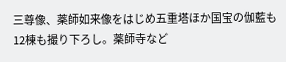三尊像、薬師如来像をはじめ五重塔ほか国宝の伽藍も12棟も撮り下ろし。薬師寺など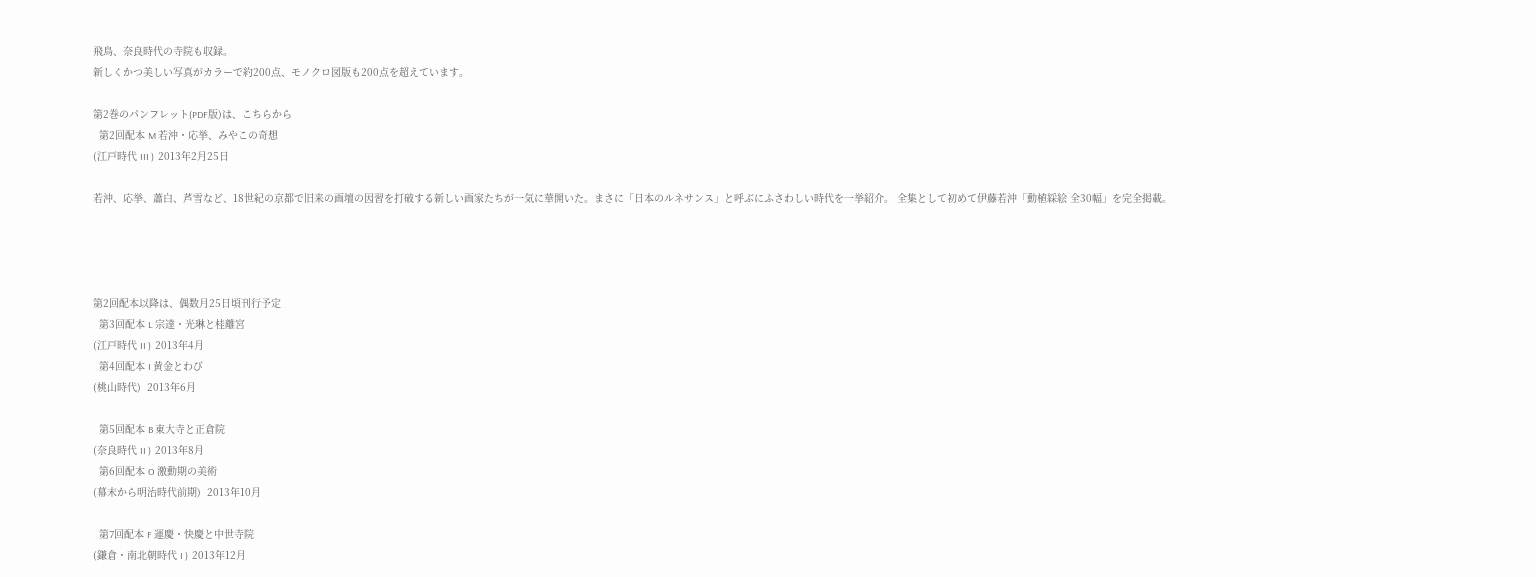飛鳥、奈良時代の寺院も収録。
新しくかつ美しい写真がカラーで約200点、モノクロ図版も200点を超えています。

第2巻のパンフレット(PDF版)は、こちらから
  第2回配本 M 若沖・応挙、みやこの奇想
(江戸時代 III )  2013年2月25日

若沖、応挙、蕭白、芦雪など、18世紀の京都で旧来の画壇の因習を打破する新しい画家たちが一気に華開いた。まさに「日本のルネサンス」と呼ぶにふさわしい時代を一挙紹介。 全集として初めて伊藤若沖「動植綵絵 全30幅」を完全掲載。




第2回配本以降は、偶数月25日頃刊行予定
  第3回配本 L 宗達・光琳と桂離宮
(江戸時代 II )  2013年4月
  第4回配本 I 黄金とわび
(桃山時代)  2013年6月

  第5回配本 B 東大寺と正倉院
(奈良時代 II )  2013年8月
  第6回配本 O 激動期の美術
(幕末から明治時代前期)  2013年10月

  第7回配本 F 運慶・快慶と中世寺院
(鎌倉・南北朝時代 I )  2013年12月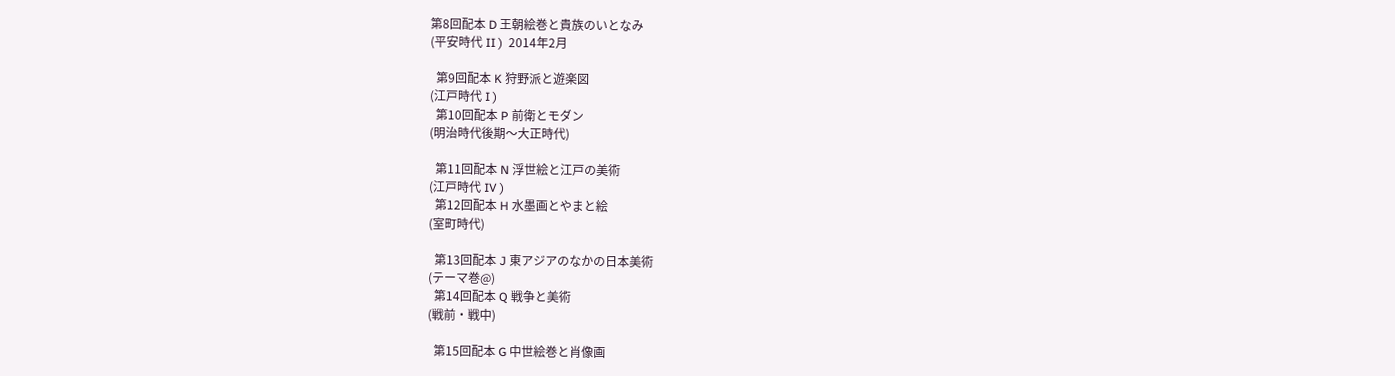第8回配本 D 王朝絵巻と貴族のいとなみ
(平安時代 II )  2014年2月

  第9回配本 K 狩野派と遊楽図
(江戸時代 I )
  第10回配本 P 前衛とモダン
(明治時代後期〜大正時代)

  第11回配本 N 浮世絵と江戸の美術
(江戸時代 IV )
  第12回配本 H 水墨画とやまと絵
(室町時代)

  第13回配本 J 東アジアのなかの日本美術
(テーマ巻@)
  第14回配本 Q 戦争と美術
(戦前・戦中)

  第15回配本 G 中世絵巻と肖像画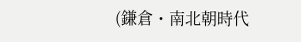(鎌倉・南北朝時代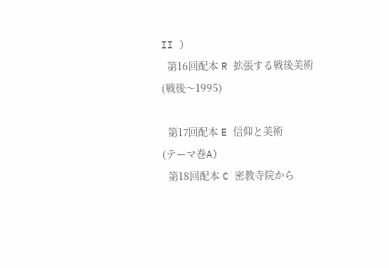II )
  第16回配本 R 拡張する戦後美術
(戦後〜1995)

  第17回配本 E 信仰と美術
(テーマ巻A)
  第18回配本 C 密教寺院から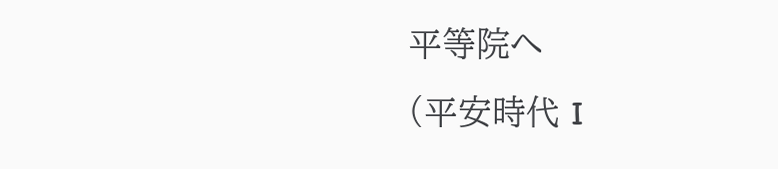平等院へ
(平安時代 I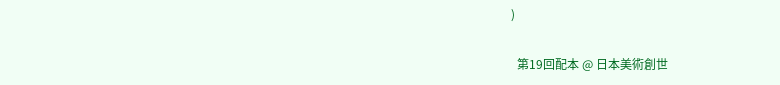)

  第19回配本 @ 日本美術創世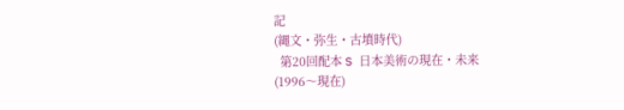記
(縄文・弥生・古墳時代)
  第20回配本 S 日本美術の現在・未来
(1996〜現在)